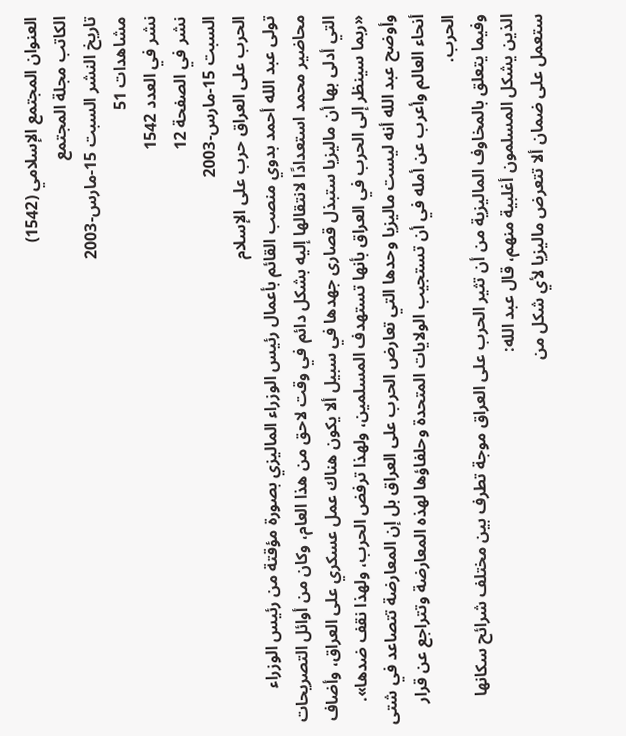العنوان المجتمع الإسلامي (1542)
الكاتب مجلة المجتمع
تاريخ النشر السبت 15-مارس-2003
مشاهدات 51
نشر في العدد 1542
نشر في الصفحة 12
السبت 15-مارس-2003
الحرب على العراق حرب على الإسلام
تولى عبد الله أحمد بدوي منصب القائم بأعمال رئيس الوزراء الماليزي بصورة مؤقتة من رئيس الوزراء محاضير محمد استعدادًا لانتقالها إليه بشكل دائم في وقت لاحق من هذا العام، وكان من أوائل التصريحات التي أدلى بها أن ماليزيا ستبذل قصارى جهدها في سبيل ألا يكون هناك عمل عسكري على العراق، وأضاف «ربما سينظر إلى الحرب في العراق بأنها تستهدف المسلمين، ولهذا ترفض الحرب، ولهذا نقف ضدها».
وأوضح عبد الله أنه ليست ماليزيا وحدها التي تعارض الحرب على العراق بل إن المعارضة تتصاعد في شتى أنحاء العالم وأعرب عن أمله في أن تستجيب الولايات المتحدة وحلفاؤها لهذه المعارضة وتتراجع عن قرار الحرب.
وفيما يتعلق بالمخاوف الماليزية من أن تثير الحرب على العراق موجة تطرف بين مختلف شرائح سكانها الذين يشكل المسلمون أغلبية منهم، قال عبد الله:
ستعمل على ضمان ألا تتعرض ماليزيا لأي شكل من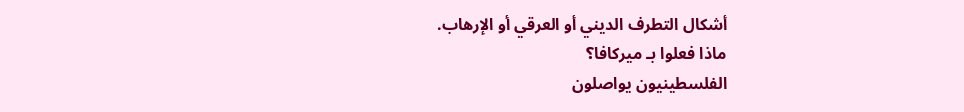أشكال التطرف الديني أو العرقي أو الإرهاب.
ماذا فعلوا بـ ميركافا؟
الفلسطينيون يواصلون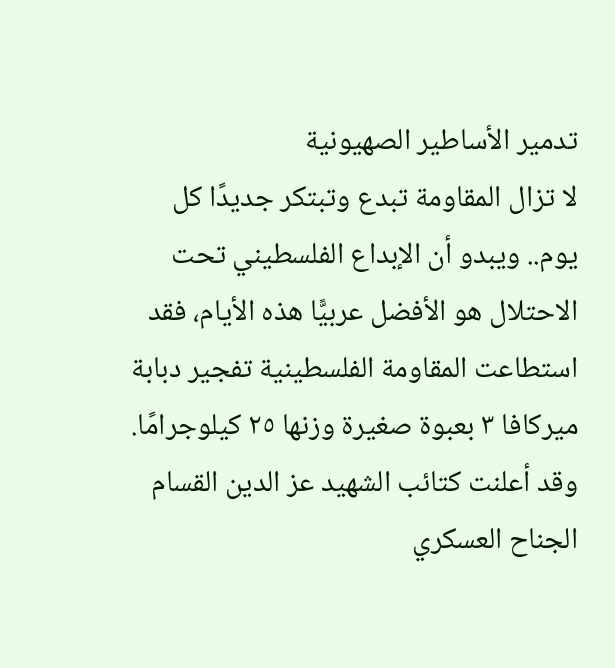تدمير الأساطير الصهيونية
لا تزال المقاومة تبدع وتبتكر جديدًا كل يوم.. ويبدو أن الإبداع الفلسطيني تحت الاحتلال هو الأفضل عربيًّا هذه الأيام، فقد استطاعت المقاومة الفلسطينية تفجير دبابة ميركافا ٣ بعبوة صغيرة وزنها ٢٥ كيلوجرامًا.
وقد أعلنت كتائب الشهيد عز الدين القسام الجناح العسكري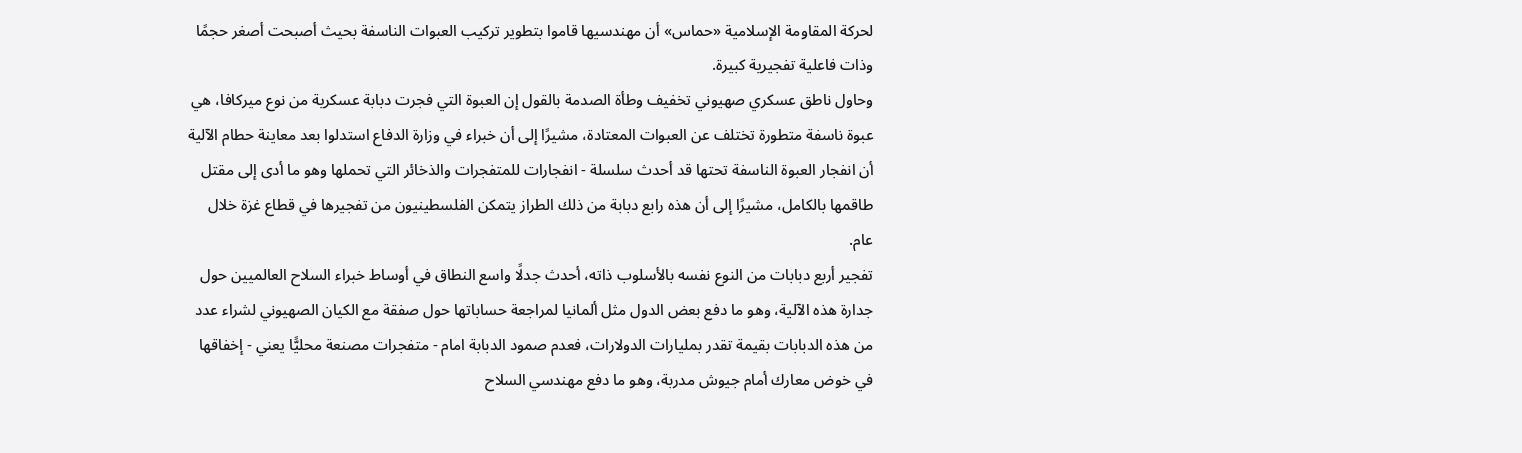لحركة المقاومة الإسلامية «حماس» أن مهندسيها قاموا بتطوير تركيب العبوات الناسفة بحيث أصبحت أصغر حجمًا وذات فاعلية تفجيرية كبيرة.
وحاول ناطق عسكري صهيوني تخفيف وطأة الصدمة بالقول إن العبوة التي فجرت دبابة عسكرية من نوع ميركافا، هي عبوة ناسفة متطورة تختلف عن العبوات المعتادة، مشيرًا إلى أن خبراء في وزارة الدفاع استدلوا بعد معاينة حطام الآلية أن انفجار العبوة الناسفة تحتها قد أحدث سلسلة - انفجارات للمتفجرات والذخائر التي تحملها وهو ما أدى إلى مقتل طاقمها بالكامل، مشيرًا إلى أن هذه رابع دبابة من ذلك الطراز يتمكن الفلسطينيون من تفجيرها في قطاع غزة خلال عام.
تفجير أربع دبابات من النوع نفسه بالأسلوب ذاته، أحدث جدلًا واسع النطاق في أوساط خبراء السلاح العالميين حول جدارة هذه الآلية، وهو ما دفع بعض الدول مثل ألمانيا لمراجعة حساباتها حول صفقة مع الكيان الصهيوني لشراء عدد من هذه الدبابات بقيمة تقدر بمليارات الدولارات، فعدم صمود الدبابة امام - متفجرات مصنعة محليًّا يعني - إخفاقها في خوض معارك أمام جيوش مدربة، وهو ما دفع مهندسي السلاح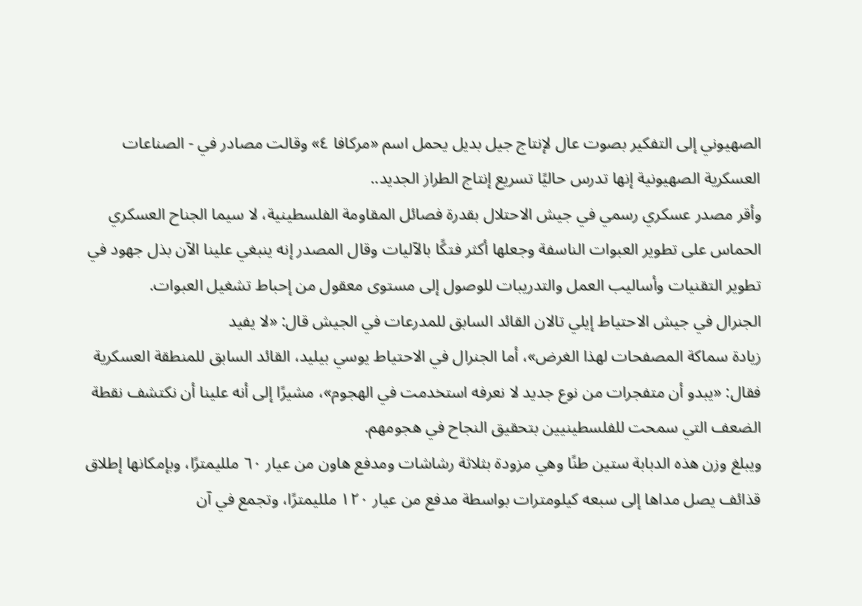الصهيوني إلى التفكير بصوت عال لإنتاج جيل بديل يحمل اسم «مركافا ٤» وقالت مصادر في - الصناعات العسكرية الصهيونية إنها تدرس حاليًا تسريع إنتاج الطراز الجديد..
وأقر مصدر عسكري رسمي في جيش الاحتلال بقدرة فصائل المقاومة الفلسطينية، لا سيما الجناح العسكري الحماس على تطوير العبوات الناسفة وجعلها أكثر فتكًا بالآليات وقال المصدر إنه ينبغي علينا الآن بذل جهود في تطوير التقنيات وأساليب العمل والتدريبات للوصول إلى مستوى معقول من إحباط تشغيل العبوات.
الجنرال في جيش الاحتياط إيلي تالان القائد السابق للمدرعات في الجيش قال: «لا يفيد
زيادة سماكة المصفحات لهذا الغرض»، أما الجنرال في الاحتياط يوسي بيليد، القائد السابق للمنطقة العسكرية فقال: «يبدو أن متفجرات من نوع جديد لا نعرفه استخدمت في الهجوم»، مشيرًا إلى أنه علينا أن نكتشف نقطة الضعف التي سمحت للفلسطينيين بتحقيق النجاح في هجومهم.
ويبلغ وزن هذه الدبابة ستين طنًا وهي مزودة بثلاثة رشاشات ومدفع هاون من عيار ٦٠ ملليمترًا، وبإمكانها إطلاق قذائف يصل مداها إلى سبعه كيلومترات بواسطة مدفع من عيار ۱۲۰ ملليمترًا، وتجمع في آن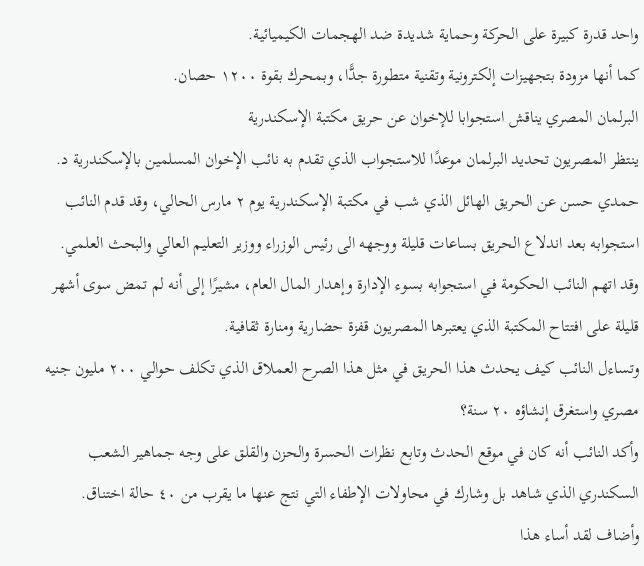واحد قدرة كبيرة على الحركة وحماية شديدة ضد الهجمات الكيميائية.
كما أنها مزودة بتجهيزات إلكترونية وتقنية متطورة جدًّا، وبمحرك بقوة ۱۲۰۰ حصان.
البرلمان المصري يناقش استجوابا للإخوان عن حريق مكتبة الإسكندرية
ينتظر المصريون تحديد البرلمان موعدًا للاستجواب الذي تقدم به نائب الإخوان المسلمين بالإسكندرية د. حمدي حسن عن الحريق الهائل الذي شب في مكتبة الإسكندرية يوم ٢ مارس الحالي، وقد قدم النائب استجوابه بعد اندلاع الحريق بساعات قليلة ووجهه الى رئيس الوزراء ووزير التعليم العالي والبحث العلمي.
وقد اتهم النائب الحكومة في استجوابه بسوء الإدارة وإهدار المال العام، مشيرًا إلى أنه لم تمض سوى أشهر قليلة على افتتاح المكتبة الذي يعتبرها المصريون قفزة حضارية ومنارة ثقافية.
وتساءل النائب كيف يحدث هذا الحريق في مثل هذا الصرح العملاق الذي تكلف حوالي ۲۰۰ مليون جنيه مصري واستغرق إنشاؤه ۲۰ سنة؟
وأكد النائب أنه كان في موقع الحدث وتابع نظرات الحسرة والحزن والقلق على وجه جماهير الشعب السكندري الذي شاهد بل وشارك في محاولات الإطفاء التي نتج عنها ما يقرب من ٤٠ حالة اختناق.
وأضاف لقد أساء هذا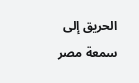الحريق إلى سمعة مصر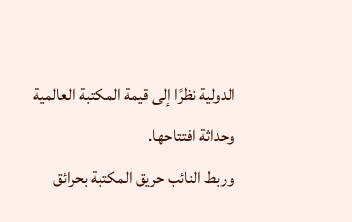الدولية نظرًا إلى قيمة المكتبة العالمية وحداثة افتتاحها.
وربط النائب حريق المكتبة بحرائق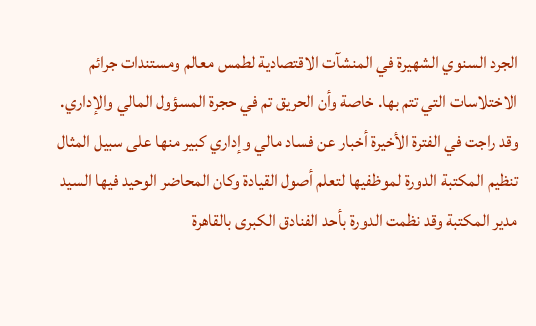الجرد السنوي الشهيرة في المنشآت الاقتصادية لطمس معالم ومستندات جرائم الاختلاسات التي تتم بها. خاصة وأن الحريق تم في حجرة المسؤول المالي والإداري.
وقد راجت في الفترة الأخيرة أخبار عن فساد مالي وإداري كبير منها على سبيل المثال تنظيم المكتبة الدورة لموظفيها لتعلم أصول القيادة وكان المحاضر الوحيد فيها السيد مدير المكتبة وقد نظمت الدورة بأحد الفنادق الكبرى بالقاهرة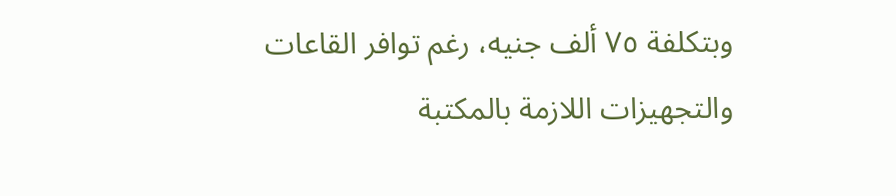وبتكلفة ٧٥ ألف جنيه، رغم توافر القاعات والتجهيزات اللازمة بالمكتبة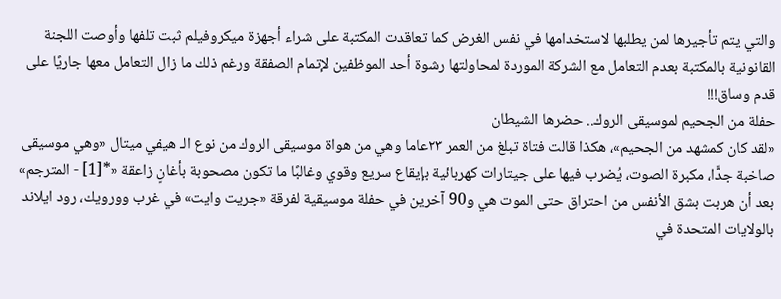والتي يتم تأجيرها لمن يطلبها لاستخدامها في نفس الغرض كما تعاقدت المكتبة على شراء أجهزة ميكروفيلم ثبت تلفها وأوصت اللجنة القانونية بالمكتبة بعدم التعامل مع الشركة الموردة لمحاولتها رشوة أحد الموظفين لإتمام الصفقة ورغم ذلك ما زال التعامل معها جاريًا على قدم وساق!!!
حفلة من الجحيم لموسيقى الروك.. حضرها الشيطان
«لقد كان كمشهد من الجحيم»، هكذا قالت فتاة تبلغ من العمر ٢٣عاما وهي من هواة موسيقى الروك من نوع الـ هيفي ميتال «وهي موسيقى صاخبة جدًّا، مكبرة الصوت، يُضرب فيها على جيتارات كهربائية بإيقاع سريع وقوي وغالبًا ما تكون مصحوبة بأغانٍ زاعقة «*[1] - المترجم» بعد أن هربت بشق الأنفس من احتراق حتى الموت هي و90 آخرين في حفلة موسيقية لفرقة «جريت وايت» في غرب وورويك، رود ايلاند بالولايات المتحدة في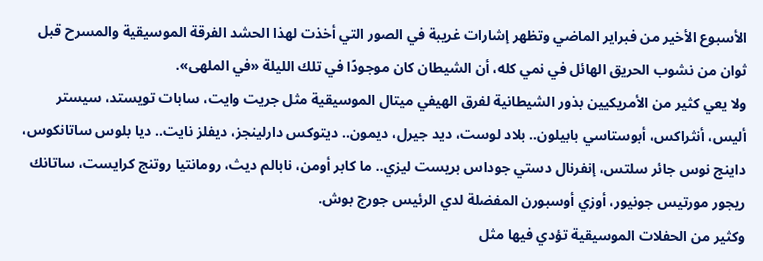الأسبوع الأخير من فبراير الماضي وتظهر إشارات غريبة في الصور التي أخذت لهذا الحشد الفرقة الموسيقية والمسرح قبل ثوان من نشوب الحريق الهائل في نمي كله، أن الشيطان كان موجودًا في تلك الليلة «في الملهى».
ولا يعي كثير من الأمريكيين بذور الشيطانية لفرق الهيفي ميتال الموسيقية مثل جريت وايت، سابات تويستد، سيستر أليس، أنثراكس، أبوستاسي بابيلون.. بلاد لوست، دید جيرل، ديمون.. ديتوكس دارلينجز، ديفلز نايت.. ديا بلوس ساتانکوس، داينج نوس جائر سلتس، إنفرنال دستي جوداس بريست ليزي.. ما كابر أومن، نابالم ديث، رومانتيا روتنج كرايست، ساتانك ريجور مورتيس جونيور، أوزي أوسبورن المفضلة لدي الرئيس جورج بوش.
وكثير من الحفلات الموسيقية تؤدي فيها مثل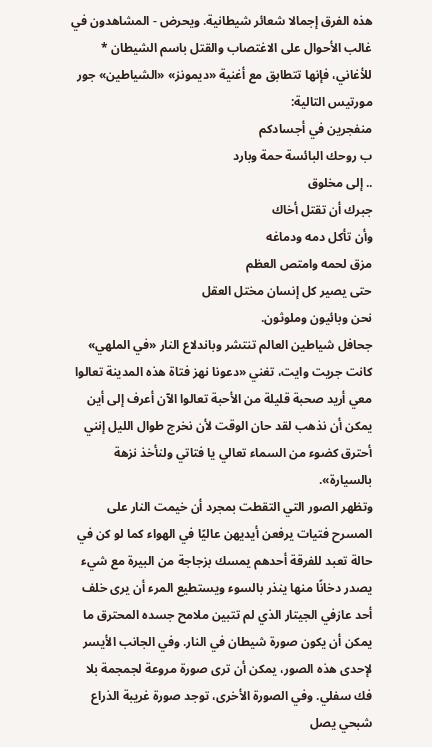هذه الفرق إجمالا شعائر شيطانية. ويحرض - المشاهدون في غالب الأحوال على الاغتصاب والقتل باسم الشيطان * للأغاني، فإنها تتطابق مع أغنية «ديمونز» «الشياطين» جور مورتيس التالية:
منفجرين في أجسادكم
ب روحك البائسة حمة وبارد
.. إلى مخلوق
جبرك أن تقتل أخاك
وأن تأكل دمه ودماغه
مزق لحمه وامتص العظم
حتى يصير كل إنسان مختل العقل
نحن وبائيون وملوثون.
جحافل شياطين العالم تنتشر وباندلاع النار «في الملهي» كانت جريت وايت، تغني «دعونا نهز فتاة هذه المدينة تعالوا معي أريد صحبة قليلة من الأحبة تعالوا الآن أعرف إلى أين يمكن أن نذهب لقد حان الوقت لأن نخرج طوال الليل إنني أحترق كضوء من السماء تعالي يا فتاتي ولنأخذ نزهة بالسيارة».
وتظهر الصور التي التقطت بمجرد أن خيمت النار على المسرح فتيات يرفعن أيديهن عاليًا في الهواء كما لو كن في حالة تعبد للفرقة أحدهم يمسك بزجاجة من البيرة مع شيء يصدر دخانًا منها ينذر بالسوء ويستطيع المرء أن يرى خلف أحد عازفي الجيتار الذي لم تتبين ملامح جسده المحترق ما يمكن أن يكون صورة شيطان في النار. وفي الجانب الأيسر لإحدى هذه الصور، يمكن أن ترى صورة مروعة لجمجمة بلا فك سفلي. وفي الصورة الأخرى، توجد صورة غريبة الذراع شبحي يصل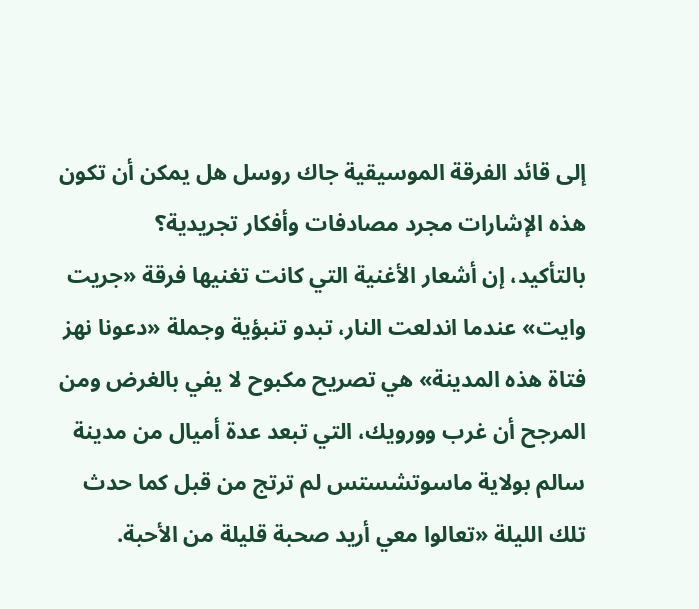إلى قائد الفرقة الموسيقية جاك روسل هل يمكن أن تكون هذه الإشارات مجرد مصادفات وأفكار تجريدية؟
بالتأكيد، إن أشعار الأغنية التي كانت تغنيها فرقة «جريت وايت» عندما اندلعت النار، تبدو تنبؤية وجملة «دعونا نهز فتاة هذه المدينة» هي تصريح مكبوح لا يفي بالغرض ومن المرجح أن غرب وورويك، التي تبعد عدة أميال من مدينة سالم بولاية ماسوتشستس لم ترتج من قبل كما حدث تلك الليلة «تعالوا معي أريد صحبة قليلة من الأحبة.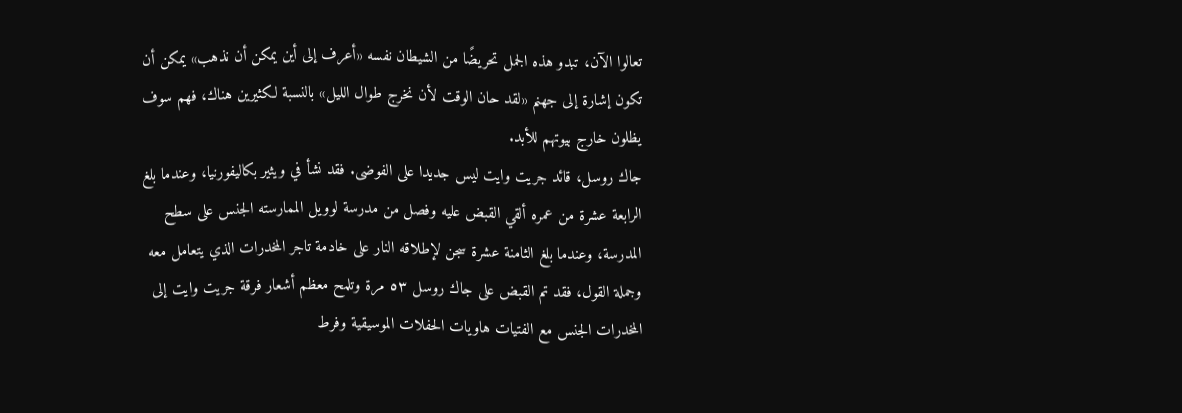تعالوا الآن، تبدو هذه الجمل تحريضًا من الشيطان نفسه «أعرف إلى أين يمكن أن نذهب» يمكن أن تكون إشارة إلى جهنم «لقد حان الوقت لأن نخرج طوال الليل» بالنسبة لكثيرين هناك، فهم سوف يظلون خارج بيوتهم للأبد.
جاك روسل، قائد جريت وايت ليس جديدا على الفوضى. فقد نشأ في ويثير بكاليفورنيا، وعندما بلغ الرابعة عشرة من عمره ألقي القبض عليه وفصل من مدرسة لوويل الممارسته الجنس على سطح المدرسة، وعندما بلغ الثامنة عشرة سجن لإطلاقه النار على خادمة تاجر المخدرات الذي يتعامل معه وجملة القول، فقد تم القبض على جاك روسل ٥٣ مرة وتلمح معظم أشعار فرقة جريت وايت إلى المخدرات الجنس مع الفتيات هاويات الحفلات الموسيقية وفرط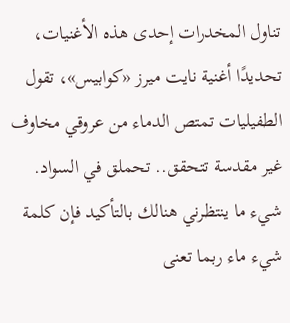تناول المخدرات إحدى هذه الأغنيات، تحديدًا أغنية نايت ميرز «كوابيس»، تقول الطفيليات تمتص الدماء من عروقي مخاوف غير مقدسة تتحقق.. تحملق في السواد. شيء ما ينتظرني هنالك بالتأكيد فإن كلمة شيء ماء ربما تعنى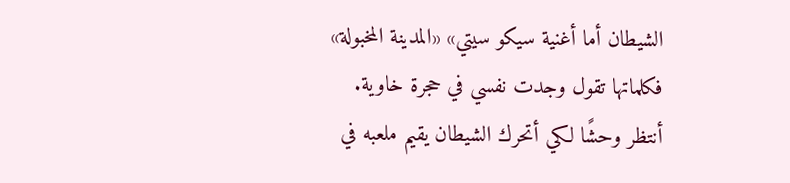الشيطان أما أغنية سيكو سيتي» «المدينة المخبولة» فكلماتها تقول وجدت نفسي في حجرة خاوية. أنتظر وحشًا لكي أتحرك الشيطان يقيم ملعبه في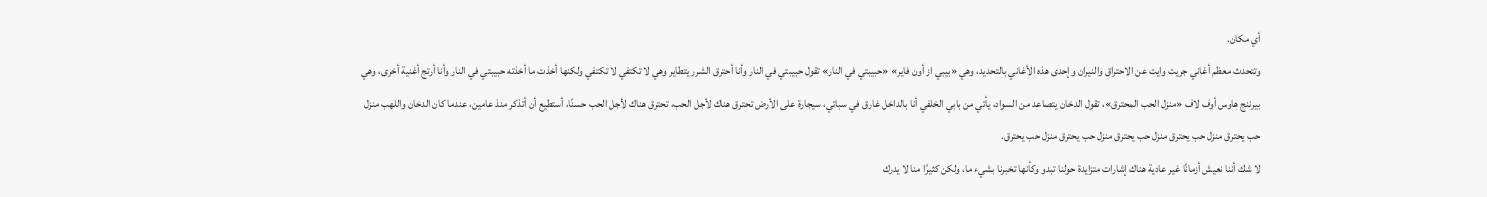أي مكان.
وتتحدث معظم أغاني جريت وايت عن الاحتراق والنيران وإحدى هذه الأغاني بالتحديد، وهي «بيبي از أون فاير» «حبيبتي في النار» تقول حبيبتي في النار وأنا أحترق الشرر يتطاير وهي لا تكتفي لا تكتفي ولكنها أخذت ما أخذته حبيبتي في النار وأنا أرتج أغنية أخرى، وهي بيرننج هاوس أوف لاف «منزل الحب المحترق»، تقول الدخان يتصاعد من السواد، يأتي من بابي الخلفي أنا بالداخل غارق في سباتي، سيجارة على الأرض تحترق هناك لأجل الحب، تحترق هناك لأجل الحب حسنًا، أستطيع أن أتذكر منذ عامين، عندما كان الدخان واللهب منزل حب يحترق منزل حب يحترق منزل حب يحترق منزل حب يحترق منزل حب يحترق.
لا شك أننا نعيش أزمانًا غير عادية هناك إشارات متزايدة حولنا تبدو وكأنها تخبرنا بشيء ما، ولكن كثيرًا منا لا يدرك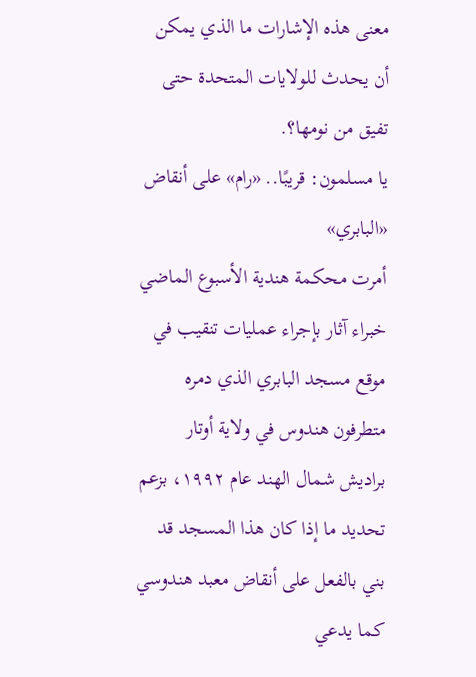معنى هذه الإشارات ما الذي يمكن أن يحدث للولايات المتحدة حتى تفيق من نومها؟.
يا مسلمون: قريبًا.. «رام» على أنقاض «البابري»
أمرت محكمة هندية الأسبوع الماضي خبراء آثار بإجراء عمليات تنقيب في موقع مسجد البابري الذي دمره متطرفون هندوس في ولاية أوتار براديش شمال الهند عام ۱۹۹۲، بزعم تحديد ما إذا كان هذا المسجد قد بني بالفعل على أنقاض معبد هندوسي كما يدعي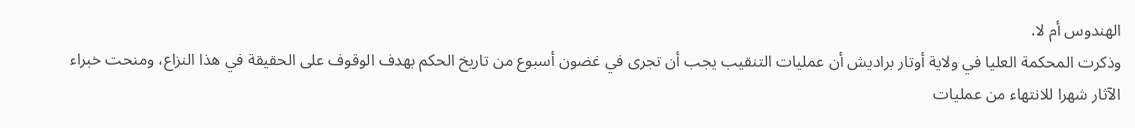الهندوس أم لا.
وذكرت المحكمة العليا في ولاية أوتار براديش أن عمليات التنقيب يجب أن تجرى في غضون أسبوع من تاريخ الحكم بهدف الوقوف على الحقيقة في هذا النزاع، ومنحت خبراء الآثار شهرا للانتهاء من عمليات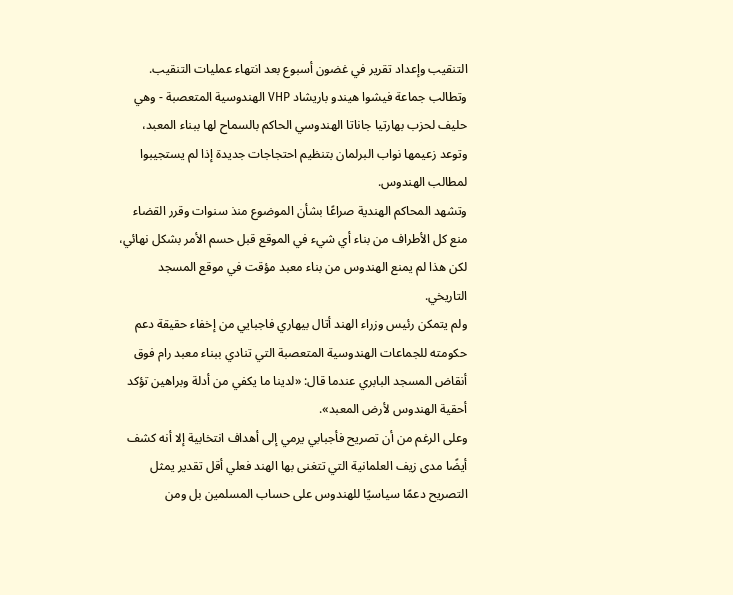التنقيب وإعداد تقرير في غضون أسبوع بعد انتهاء عمليات التنقيب.
وتطالب جماعة فيشوا هيندو باریشاد VHP الهندوسية المتعصبة - وهي حليف لحزب بهارتيا جاناتا الهندوسي الحاكم بالسماح لها ببناء المعبد، وتوعد زعيمها نواب البرلمان بتنظيم احتجاجات جديدة إذا لم يستجيبوا لمطالب الهندوس.
وتشهد المحاكم الهندية صراعًا بشأن الموضوع منذ سنوات وقرر القضاء منع كل الأطراف من بناء أي شيء في الموقع قبل حسم الأمر بشكل نهائي، لكن هذا لم يمنع الهندوس من بناء معبد مؤقت في موقع المسجد التاريخي.
ولم يتمكن رئيس وزراء الهند أتال بيهاري فاجبايي من إخفاء حقيقة دعم حكومته للجماعات الهندوسية المتعصبة التي تنادي ببناء معبد رام فوق أنقاض المسجد البابري عندما قال: «لدينا ما يكفي من أدلة وبراهين تؤكد أحقية الهندوس لأرض المعبد».
وعلى الرغم من أن تصريح فأجبابي يرمي إلى أهداف انتخابية إلا أنه كشف أيضًا مدى زيف العلمانية التي تتغنى بها الهند فعلي أقل تقدير يمثل التصريح دعمًا سياسيًا للهندوس على حساب المسلمين بل ومن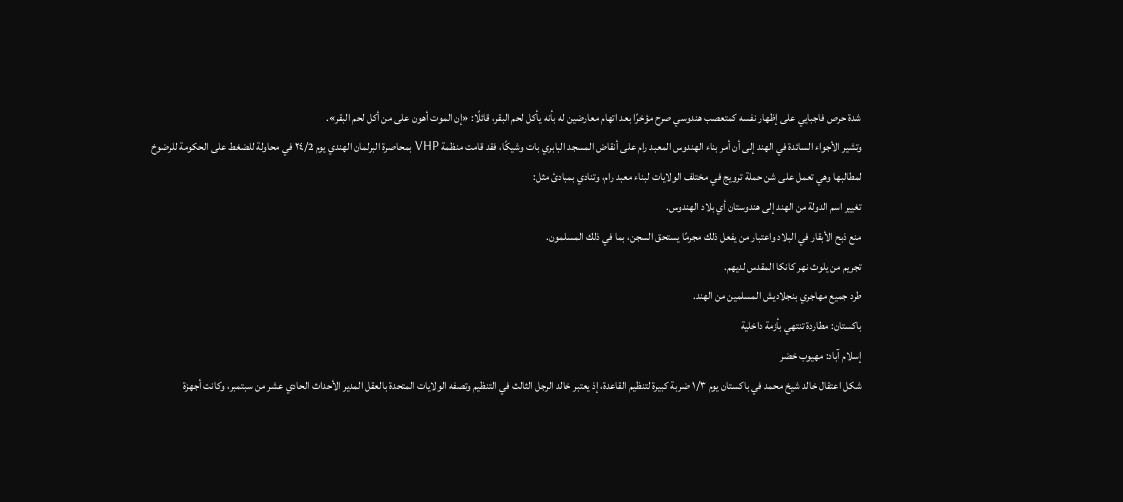شدة حرص فاجبايي على إظهار نفسه كمتعصب هندوسي صرح مؤخرًا بعد اتهام معارضين له بأنه يأكل لحم البقر، قائلًا: «إن الموت أهون على من أكل لحم البقر».
وتشير الأجواء السائدة في الهند إلى أن أمر بناء الهندوس المعبد رام على أنقاض المسجد البابري بات وشيكًا، فقد قامت منظمة VHP بمحاصرة البرلمان الهندي يوم ٢٤/2 في محاولة للضغط على الحكومة للرضوخ لمطالبها وهي تعمل على شن حملة ترويج في مختلف الولايات لبناء معبد رام، وتنادي بمبادئ مثل:
تغيير اسم الدولة من الهند إلى هندوستان أي بلاد الهندوس.
منع ذبح الأبقار في البلاد واعتبار من يفعل ذلك مجرمًا يستحق السجن، بما في ذلك المسلمون.
تجريم من يلوث نهر كانكا المقدس لديهم.
طرد جميع مهاجري بنجلاديش المسلمين من الهند.
باكستان: مطاردة تنتهي بأزمة داخلية
إسلام آباد: مهيوب خضر
شكل اعتقال خالد شيخ محمد في باكستان يوم ١/٣ ضربة كبيرة لتنظيم القاعدة، إذ يعتبر خالد الرجل الثالث في التنظيم وتصفه الولايات المتحدة بالعقل المدير الأحداث الحادي عشر من سبتمبر، وكانت أجهزة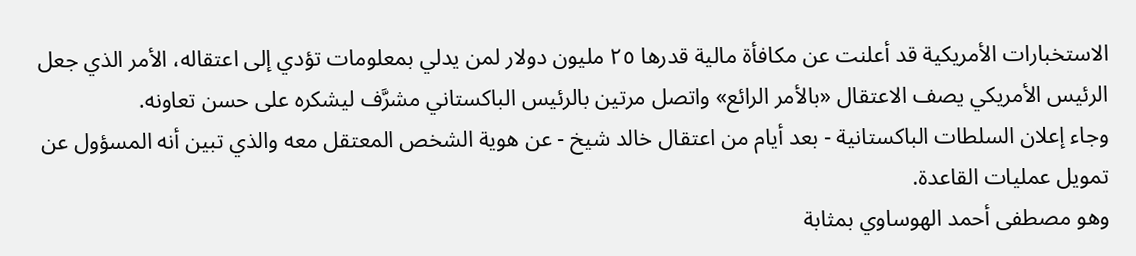الاستخبارات الأمريكية قد أعلنت عن مكافأة مالية قدرها ٢٥ مليون دولار لمن يدلي بمعلومات تؤدي إلى اعتقاله، الأمر الذي جعل الرئيس الأمريكي يصف الاعتقال «بالأمر الرائع» واتصل مرتين بالرئيس الباكستاني مشرَّف ليشكره على حسن تعاونه.
وجاء إعلان السلطات الباكستانية - بعد أيام من اعتقال خالد شيخ - عن هوية الشخص المعتقل معه والذي تبين أنه المسؤول عن تمويل عمليات القاعدة.
وهو مصطفى أحمد الهوساوي بمثابة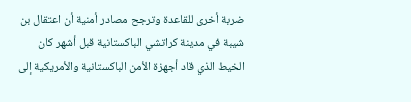ضربة أخرى للقاعدة وترجح مصادر أمنية أن اعتقال بن شيبة في مدينة كراتشي الباكستانية قبل أشهر كان الخيط الذي قاد أجهزة الأمن الباكستانية والأمريكية إلى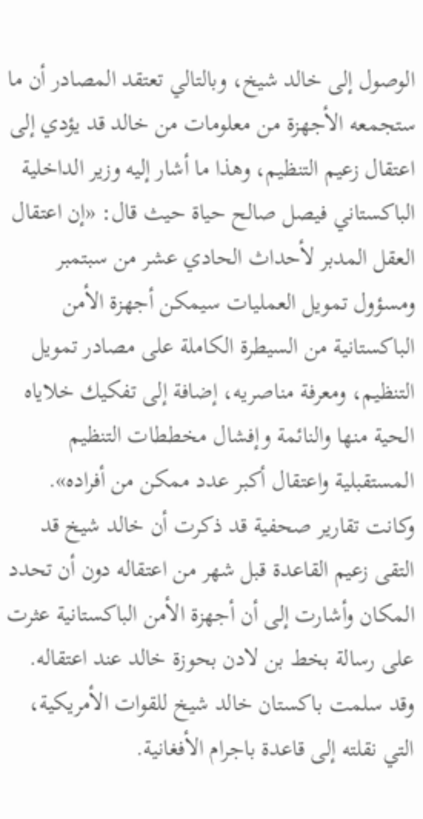الوصول إلى خالد شيخ، وبالتالي تعتقد المصادر أن ما ستجمعه الأجهزة من معلومات من خالد قد يؤدي إلى اعتقال زعيم التنظيم، وهذا ما أشار إليه وزير الداخلية الباكستاني فيصل صالح حياة حيث قال: «إن اعتقال العقل المدبر لأحداث الحادي عشر من سبتمبر ومسؤول تمويل العمليات سيمكن أجهزة الأمن الباكستانية من السيطرة الكاملة على مصادر تمويل التنظيم، ومعرفة مناصريه، إضافة إلى تفكيك خلاياه الحية منها والنائمة وإفشال مخططات التنظيم المستقبلية واعتقال أكبر عدد ممكن من أفراده».
وكانت تقارير صحفية قد ذكرت أن خالد شيخ قد التقى زعيم القاعدة قبل شهر من اعتقاله دون أن تحدد المكان وأشارت إلى أن أجهزة الأمن الباكستانية عثرت على رسالة بخط بن لادن بحوزة خالد عند اعتقاله.
وقد سلمت باكستان خالد شیخ للقوات الأمريكية، التي نقلته إلى قاعدة باجرام الأفغانية.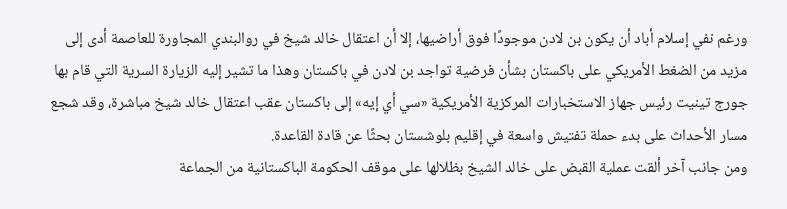ورغم نفي إسلام أباد أن يكون بن لادن موجودًا فوق أراضيها، إلا أن اعتقال خالد شيخ في روالبندي المجاورة للعاصمة أدى إلى مزيد من الضغط الأمريكي على باكستان بشأن فرضية تواجد بن لادن في باكستان وهذا ما تشير إليه الزيارة السرية التي قام بها جورج تينيت رئيس جهاز الاستخبارات المركزية الأمريكية «سي أي إيه» إلى باكستان عقب اعتقال خالد شيخ مباشرة، وقد شجع مسار الأحداث على بدء حملة تفتيش واسعة في إقليم بلوشستان بحثًا عن قادة القاعدة.
ومن جانب آخر ألقت عملية القبض على خالد الشيخ بظلالها على موقف الحكومة الباكستانية من الجماعة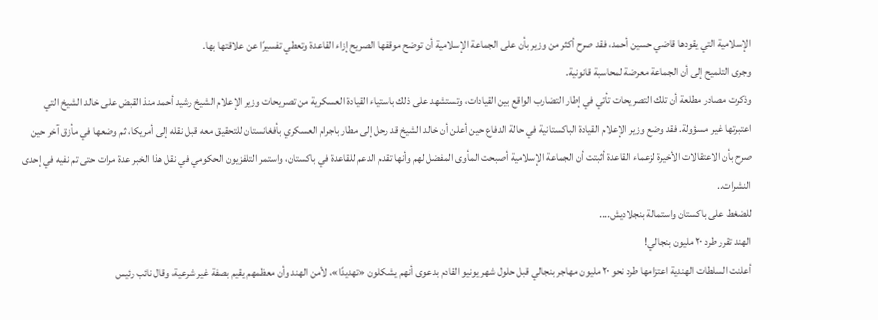الإسلامية التي يقودها قاضي حسين أحمد، فقد صرح أكثر من وزير بأن على الجماعة الإسلامية أن توضح موقفها الصريح إزاء القاعدة وتعطي تفسيرًا عن علاقتها بها.
وجرى التلميح إلى أن الجماعة معرضة لمحاسبة قانونية.
وذكرت مصادر مطلعة أن تلك التصريحات تأتي في إطار التضارب الواقع بين القيادات، وتستشهد على ذلك باستياء القيادة العسكرية من تصريحات وزير الإعلام الشيخ رشيد أحمد منذ القبض على خالد الشيخ التي اعتبرتها غير مسؤولة. فقد وضع وزير الإعلام القيادة الباكستانية في حالة الدفاع حين أعلن أن خالد الشيخ قد رحل إلى مطار باجرام العسكري بأفغانستان للتحقيق معه قبل نقله إلى أمريكا، ثم وضعها في مأزق آخر حين صرح بأن الاعتقالات الأخيرة لزعماء القاعدة أثبتت أن الجماعة الإسلامية أصبحت المأوى المفضل لهم وأنها تقدم الدعم للقاعدة في باكستان، واستمر التلفزيون الحكومي في نقل هذا الخبر عدة مرات حتى تم نفيه في إحدى النشرات..
للضغط على باكستان واستمالة بنجلاديش....
الهند تقرر طرد ٢٠ مليون بنجالي!
أعلنت السلطات الهندية اعتزامها طرد نحو ۲۰ مليون مهاجر بنجالي قبل حلول شهر يونيو القادم بدعوى أنهم يشكلون «تهديدًا»، لأمن الهند وأن معظمهم يقيم بصفة غير شرعية، وقال نائب رئيس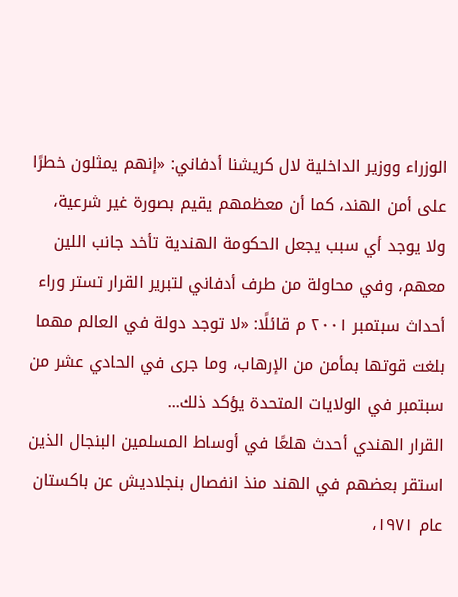الوزراء ووزير الداخلية لال كريشنا أدفاني: «إنهم يمثلون خطرًا على أمن الهند، كما أن معظمهم يقيم بصورة غير شرعية، ولا يوجد أي سبب يجعل الحكومة الهندية تأخد جانب اللين معهم، وفي محاولة من طرف أدفاني لتبرير القرار تستر وراء أحداث سبتمبر ۲۰۰۱ م قائلًا: «لا توجد دولة في العالم مهما بلغت قوتها بمأمن من الإرهاب، وما جرى في الحادي عشر من سبتمبر في الولايات المتحدة يؤكد ذلك...
القرار الهندي أحدث هلعًا في أوساط المسلمين البنجال الذين استقر بعضهم في الهند منذ انفصال بنجلاديش عن باكستان عام ۱۹۷۱،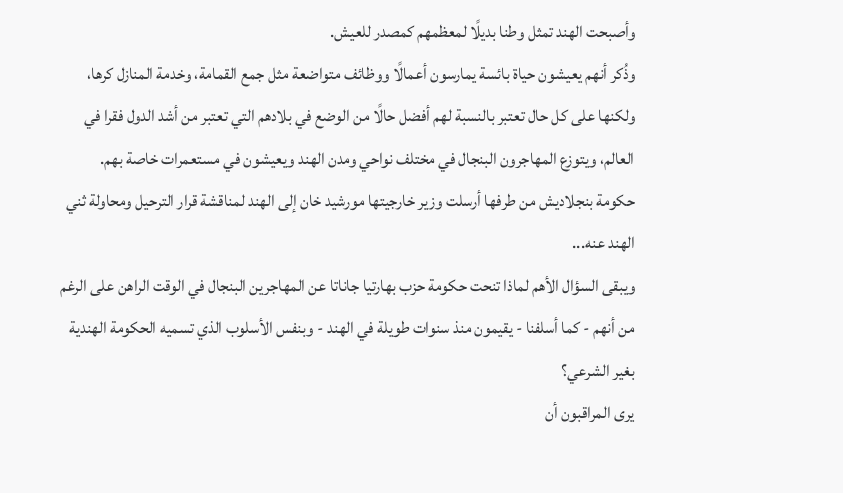وأصبحت الهند تمثل وطنا بديلًا لمعظمهم كمصدر للعيش.
وذُكر أنهم يعيشون حياة بائسة يمارسون أعمالًا ووظائف متواضعة مثل جمع القمامة، وخدمة المنازل كرها، ولكنها على كل حال تعتبر بالنسبة لهم أفضل حالًا من الوضع في بلادهم التي تعتبر من أشد الدول فقرا في العالم، ويتوزع المهاجرون البنجال في مختلف نواحي ومدن الهند ويعيشون في مستعمرات خاصة بهم.
حكومة بنجلاديش من طرفها أرسلت وزير خارجيتها مورشيد خان إلى الهند لمناقشة قرار الترحيل ومحاولة ثني الهند عنه...
ويبقى السؤال الأهم لماذا تنحت حكومة حزب بهارتيا جاناتا عن المهاجرين البنجال في الوقت الراهن على الرغم من أنهم - كما أسلفنا - يقيمون منذ سنوات طويلة في الهند - وبنفس الأسلوب الذي تسميه الحكومة الهندية بغير الشرعي؟
يرى المراقبون أن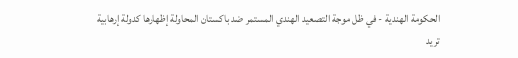الحكومة الهندية - في ظل موجة التصعيد الهندي المستمر ضد باكستان المحاولة إظهارها كدولة إرهابية تريد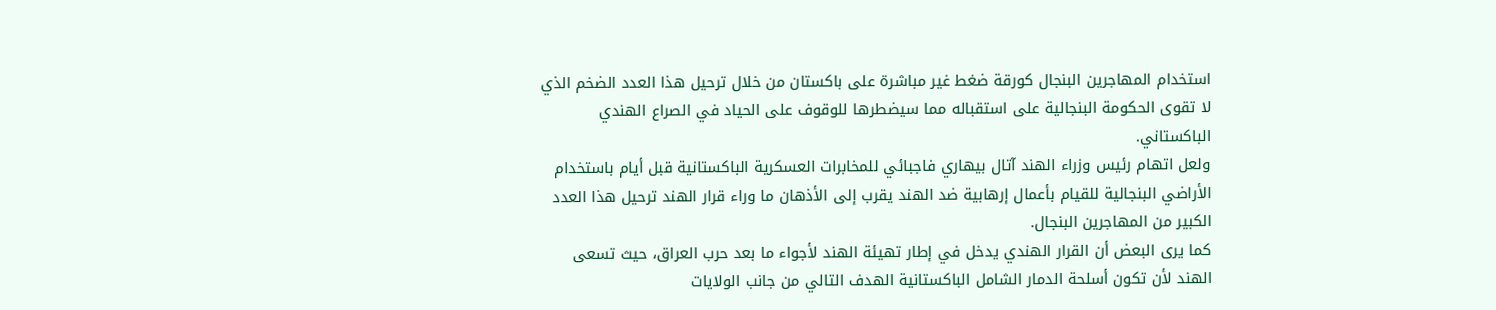استخدام المهاجرين البنجال كورقة ضغط غير مباشرة على باكستان من خلال ترحيل هذا العدد الضخم الذي لا تقوى الحكومة البنجالية على استقباله مما سيضطرها للوقوف على الحياد في الصراع الهندي الباكستاني.
ولعل اتهام رئيس وزراء الهند آتال بيهاري فاجبائي للمخابرات العسكرية الباكستانية قبل أيام باستخدام الأراضي البنجالية للقيام بأعمال إرهابية ضد الهند يقرب إلى الأذهان ما وراء قرار الهند ترحيل هذا العدد الكبير من المهاجرين البنجال.
كما يرى البعض أن القرار الهندي يدخل في إطار تهيئة الهند لأجواء ما بعد حرب العراق، حيث تسعى الهند لأن تكون أسلحة الدمار الشامل الباكستانية الهدف التالي من جانب الولايات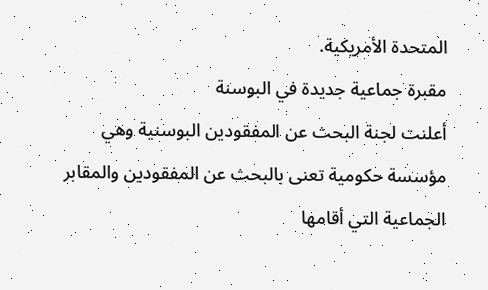المتحدة الأمريكية.
مقبرة جماعية جديدة في البوسنة
أعلنت لجنة البحث عن المفقودين البوسنية وهي مؤسسة حكومية تعنى بالبحث عن المفقودين والمقابر الجماعية التي أقامها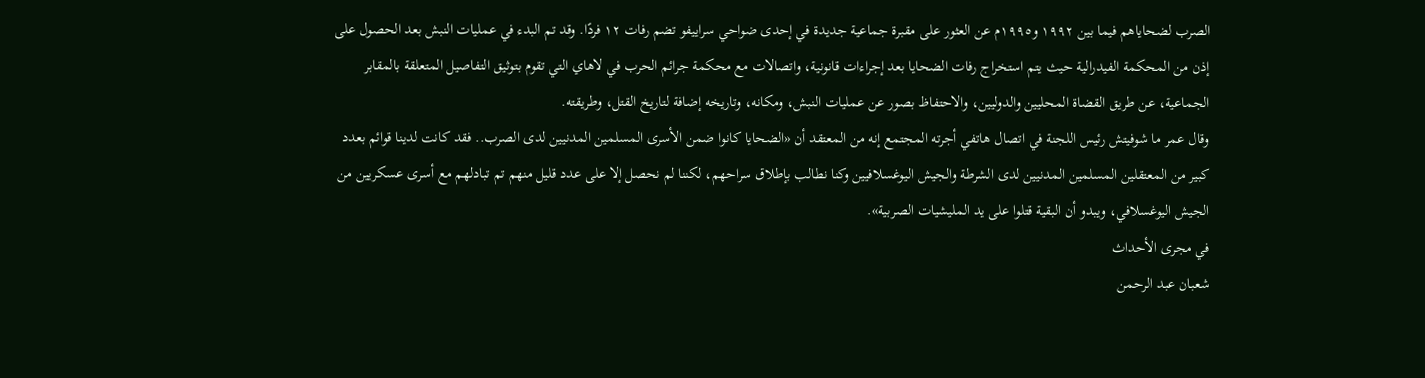الصرب لضحاياهم فيما بين ۱۹۹۲ و١٩٩٥م عن العثور على مقبرة جماعية جديدة في إحدى ضواحي سراييفو تضم رفات ۱۲ فردًا. وقد تم البدء في عمليات النبش بعد الحصول على إذن من المحكمة الفيدرالية حيث يتم استخراج رفات الضحايا بعد إجراءات قانونية، واتصالات مع محكمة جرائم الحرب في لاهاي التي تقوم بتوثيق التفاصيل المتعلقة بالمقابر الجماعية، عن طريق القضاة المحليين والدوليين، والاحتفاظ بصور عن عمليات النبش، ومكانه، وتاريخه إضافة لتاريخ القتل، وطريقته.
وقال عمر ما شوفيتش رئيس اللجنة في اتصال هاتفي أجرته المجتمع إنه من المعتقد أن «الضحايا كانوا ضمن الأسرى المسلمين المدنيين لدى الصرب.. فقد كانت لدينا قوائم بعدد كبير من المعتقلين المسلمين المدنيين لدى الشرطة والجيش اليوغسلافيين وكنا نطالب بإطلاق سراحهم، لكننا لم نحصل إلا على عدد قليل منهم تم تبادلهم مع أسرى عسكريين من الجيش اليوغسلافي، ويبدو أن البقية قتلوا على يد المليشيات الصربية».
في مجرى الأحداث
شعبان عبد الرحمن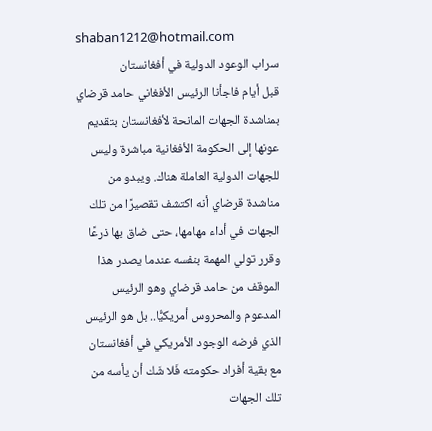shaban1212@hotmail.com
سراب الوعود الدولية في أفغانستان
قبل أيام فاجأنا الرئيس الأفغاني حامد قرضاي بمناشدة الجهات المانحة لأفغانستان بتقديم عونها إلى الحكومة الأفغانية مباشرة وليس للجهات الدولية العاملة هناك. ويبدو من مناشدة قرضاي أنه اكتشف تقصيرًا من تلك الجهات في أداء مهامها، حتى ضاق بها ذرعًا وقرر تولي المهمة بنفسه عندما يصدر هذا الموقف من حامد قرضاي وهو الرئيس المدعوم والمحروس أمريكيًّا.. بل هو الرئيس الذي فرضه الوجود الأمريكي في أفغانستان مع بقية أفراد حكومته فَلا شَك أن يأسه من تلك الجهات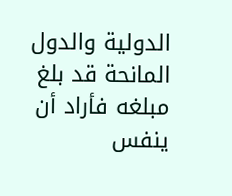الدولية والدول المانحة قد بلغ مبلغه فأراد أن ينفس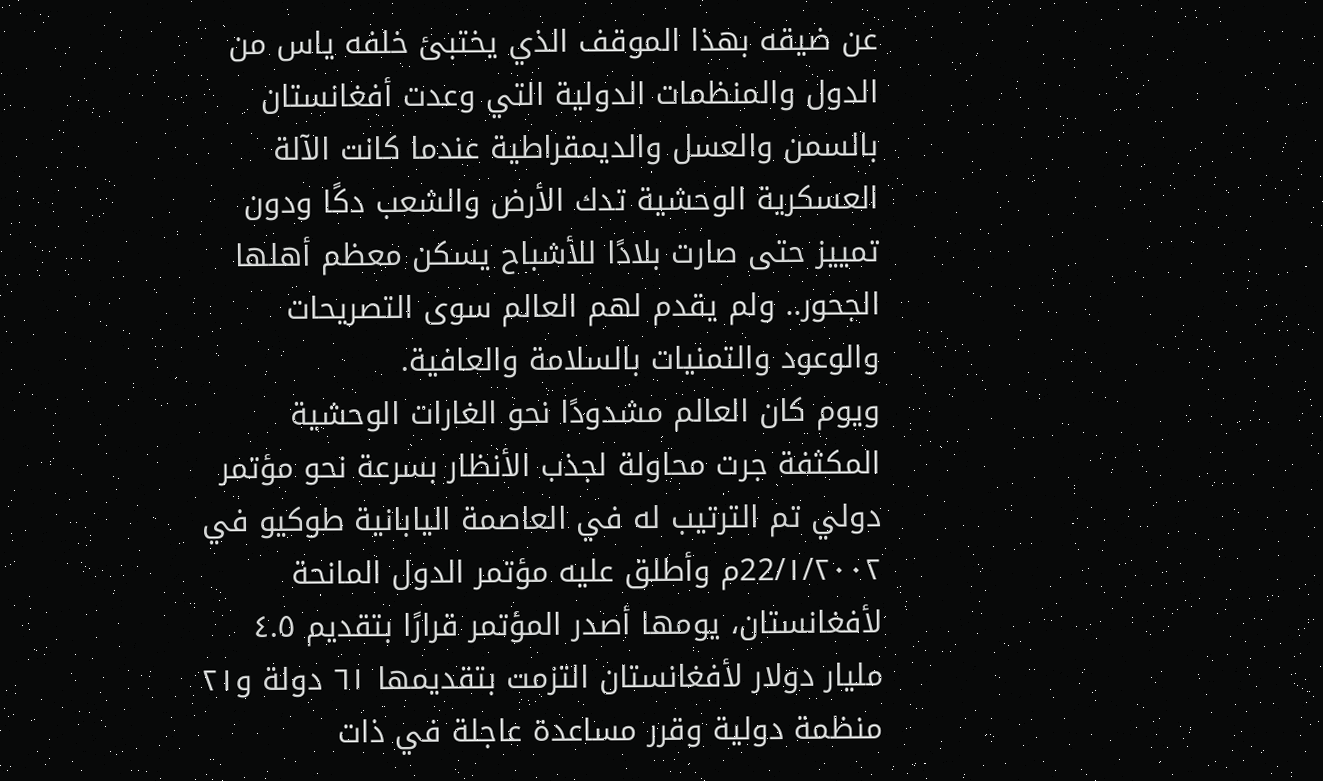عن ضيقه بهذا الموقف الذي يختبئ خلفه ياس من الدول والمنظمات الدولية التي وعدت أفغانستان بالسمن والعسل والديمقراطية عندما كانت الآلة العسكرية الوحشية تدك الأرض والشعب دكًا ودون تمييز حتى صارت بلادًا للأشباح يسكن معظم أهلها الجحور.. ولم يقدم لهم العالم سوى التصريحات والوعود والتمنيات بالسلامة والعافية.
ويوم كان العالم مشدودًا نحو الغارات الوحشية المكثفة جرت محاولة لجذب الأنظار بسرعة نحو مؤتمر دولي تم الترتيب له في العاصمة اليابانية طوكيو في 22/۱/۲۰۰۲م وأطلق عليه مؤتمر الدول المانحة لأفغانستان، يومها أصدر المؤتمر قرارًا بتقديم ٤.٥ مليار دولار لأفغانستان التزمت بتقديمها ٦١ دولة و۲۱ منظمة دولية وقرر مساعدة عاجلة في ذات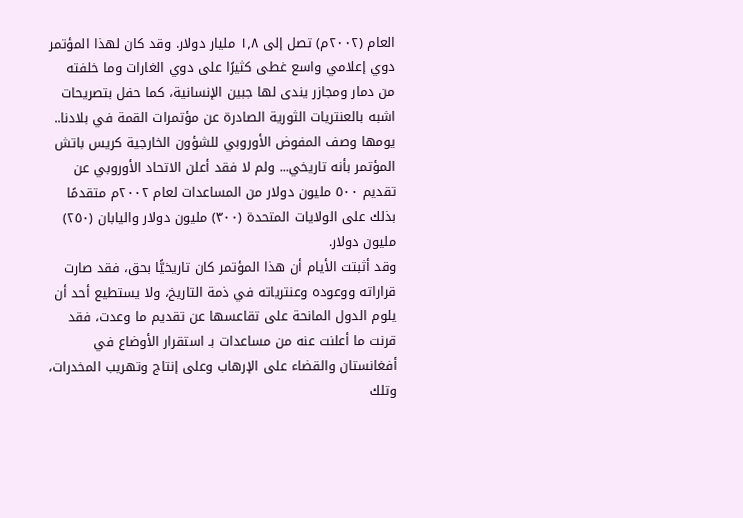العام (۲۰۰۲م) تصل إلى ١٫٨ مليار دولار. وقد كان لهذا المؤتمر دوي إعلامي واسع غطى كثيرًا على دوي الغارات وما خلفته من دمار ومجازر يندى لها جبين الإنسانية، كما حفل بتصريحات اشبه بالعنتريات الثورية الصادرة عن مؤتمرات القمة في بلادنا.. يومها وصف المفوض الأوروبي للشؤون الخارجية كريس باتش المؤتمر بأنه تاريخي... ولم لا فقد أعلن الاتحاد الأوروبي عن تقديم ٥٠٠ مليون دولار من المساعدات لعام ٢٠٠٢م متقدمًا بذلك على الولايات المتحدة (۳۰۰) مليون دولار واليابان (٢٥٠) مليون دولار.
وقد أثبتت الأيام أن هذا المؤتمر كان تاريخيًّا بحق، فقد صارت قراراته ووعوده وعنترياته في ذمة التاريخ، ولا يستطيع أحد أن يلوم الدول المانحة على تقاعسها عن تقديم ما وعدت، فقد قرنت ما أعلنت عنه من مساعدات بـ استقرار الأوضاع في أفغانستان والقضاء على الإرهاب وعلى إنتاج وتهريب المخدرات، وتلك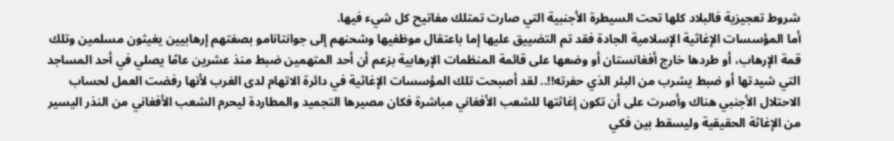شروط تعجيزية فالبلاد كلها تحت السيطرة الأجنبية التي صارت تمتلك مفاتيح كل شيء فيها.
أما المؤسسات الإغاثية الإسلامية الجادة فقد تم التضييق عليها إما باعتقال موظفيها وشحنهم إلى جوانتانامو بصفتهم إرهابيين يغيثون مسلمين وتلك قمة الإرهاب، أو طردها خارج أفغانستان أو وضعها على قائمة المنظمات الإرهابية بزعم أن أحد المتهمين ضبط منذ عشرين عامًا يصلي في أحد المساجد التي شيدتها أو ضبط يشرب من البئر الذي حفرته!!.. لقد أصبحت تلك المؤسسات الإغاثية في دائرة الاتهام لدى الغرب لأنها رفضت العمل لحساب الاحتلال الأجنبي هناك وأصرت على أن تكون إغاثتها للشعب الأفغاني مباشرة فكان مصيرها التجميد والمطاردة ليحرم الشعب الأفغاني من النذر اليسير من الإغاثة الحقيقية وليسقط بين فكي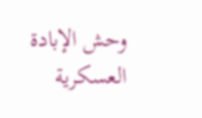وحش الإبادة العسكرية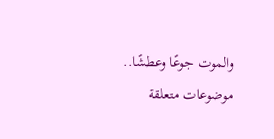والموت جوعًا وعطشًا..
موضوعات متعلقة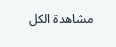مشاهدة الكل